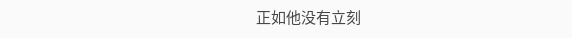正如他没有立刻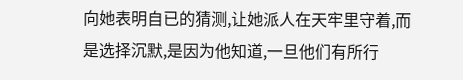向她表明自已的猜测,让她派人在天牢里守着,而是选择沉默,是因为他知道,一旦他们有所行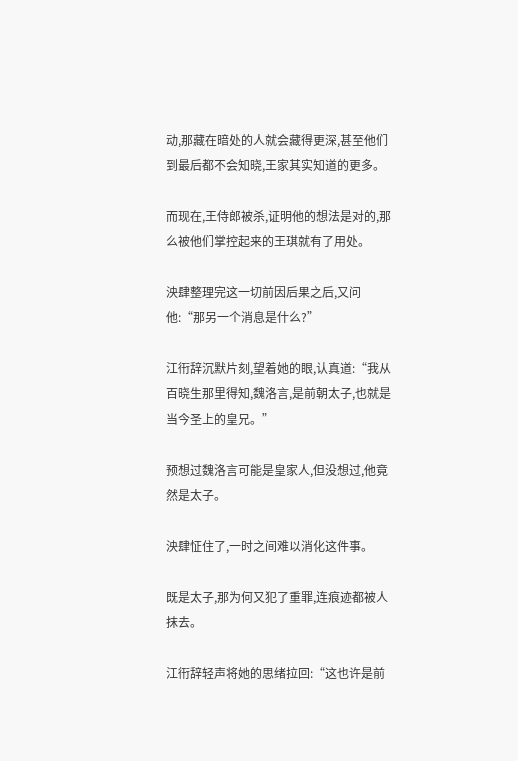动,那藏在暗处的人就会藏得更深,甚至他们到最后都不会知晓,王家其实知道的更多。

而现在,王侍郎被杀,证明他的想法是对的,那么被他们掌控起来的王琪就有了用处。

泱肆整理完这一切前因后果之后,又问他:“那另一个消息是什么?”

江衎辞沉默片刻,望着她的眼,认真道:“我从百晓生那里得知,魏洛言,是前朝太子,也就是当今圣上的皇兄。”

预想过魏洛言可能是皇家人,但没想过,他竟然是太子。

泱肆怔住了,一时之间难以消化这件事。

既是太子,那为何又犯了重罪,连痕迹都被人抹去。

江衎辞轻声将她的思绪拉回:“这也许是前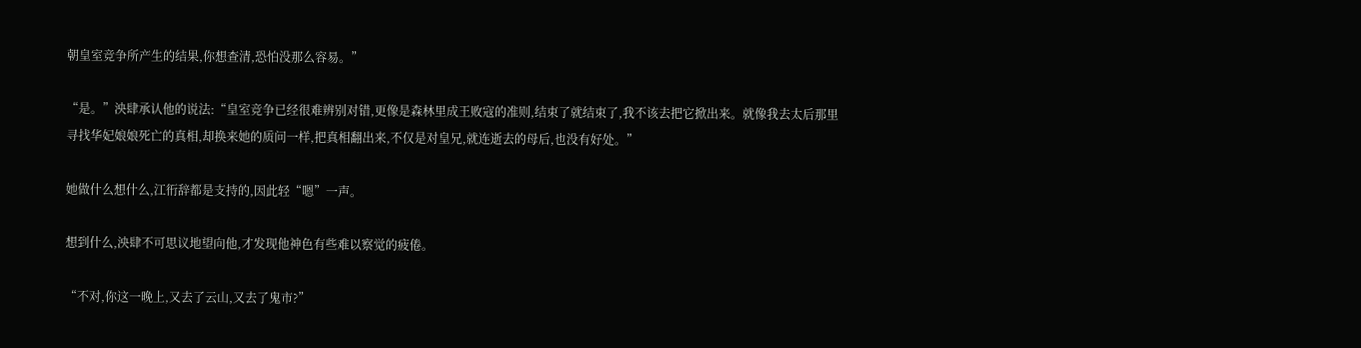朝皇室竞争所产生的结果,你想查清,恐怕没那么容易。”

“是。”泱肆承认他的说法:“皇室竞争已经很难辨别对错,更像是森林里成王败寇的准则,结束了就结束了,我不该去把它掀出来。就像我去太后那里寻找华妃娘娘死亡的真相,却换来她的质问一样,把真相翻出来,不仅是对皇兄,就连逝去的母后,也没有好处。”

她做什么想什么,江衎辞都是支持的,因此轻“嗯”一声。

想到什么,泱肆不可思议地望向他,才发现他神色有些难以察觉的疲倦。

“不对,你这一晚上,又去了云山,又去了鬼市?”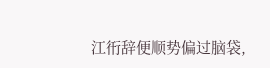江衎辞便顺势偏过脑袋,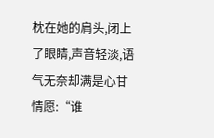枕在她的肩头,闭上了眼睛,声音轻淡,语气无奈却满是心甘情愿:“谁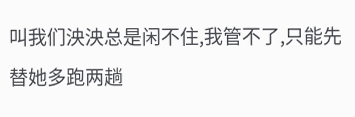叫我们泱泱总是闲不住,我管不了,只能先替她多跑两趟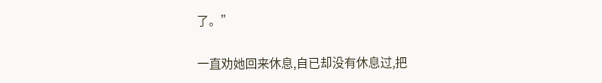了。”

一直劝她回来休息,自已却没有休息过,把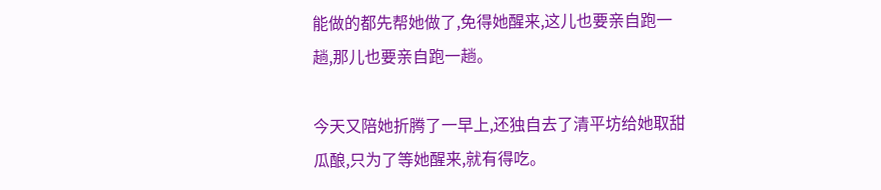能做的都先帮她做了,免得她醒来,这儿也要亲自跑一趟,那儿也要亲自跑一趟。

今天又陪她折腾了一早上,还独自去了清平坊给她取甜瓜酿,只为了等她醒来,就有得吃。